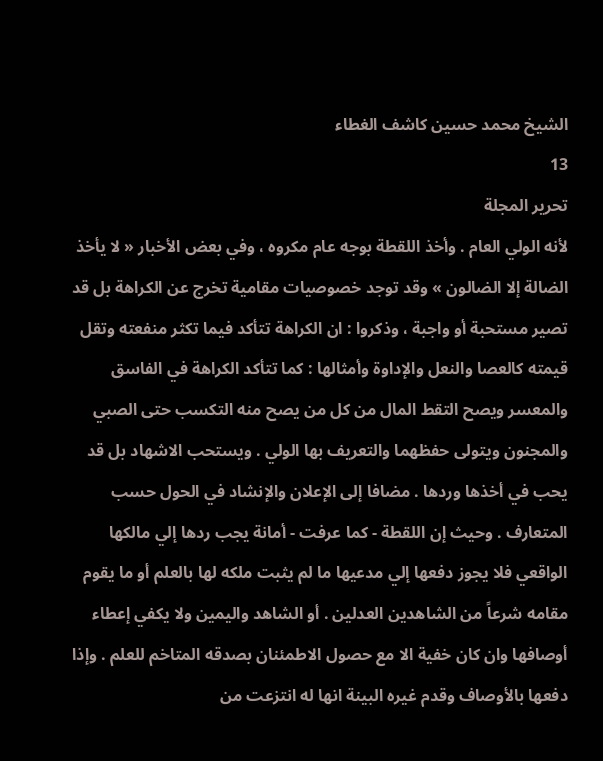الشيخ محمد حسين كاشف الغطاء
13
تحرير المجلة
لأنه الولي العام . وأخذ اللقطة بوجه عام مكروه ، وفي بعض الأخبار « لا يأخذ الضالة إلا الضالون » وقد توجد خصوصيات مقامية تخرج عن الكراهة بل قد تصير مستحبة أو واجبة ، وذكروا : ان الكراهة تتأكد فيما تكثر منفعته وتقل قيمته كالعصا والنعل والإداوة وأمثالها : كما تتأكد الكراهة في الفاسق والمعسر ويصح التقط المال من كل من يصح منه التكسب حتى الصبي والمجنون ويتولى حفظهما والتعريف بها الولي . ويستحب الاشهاد بل قد يحب في أخذها وردها . مضافا إلى الإعلان والإنشاد في الحول حسب المتعارف . وحيث إن اللقطة - كما عرفت - أمانة يجب ردها إلي مالكها الواقعي فلا يجوز دفعها إلي مدعيها ما لم يثبت ملكه لها بالعلم أو ما يقوم مقامه شرعاً من الشاهدين العدلين . أو الشاهد واليمين ولا يكفي إعطاء أوصافها وان كان خفية الا مع حصول الاطمئنان بصدقه المتاخم للعلم . وإذا دفعها بالأوصاف وقدم غيره البينة انها له انتزعت من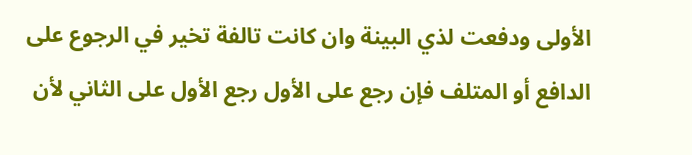الأولى ودفعت لذي البينة وان كانت تالفة تخير في الرجوع على الدافع أو المتلف فإن رجع على الأول رجع الأول على الثاني لأن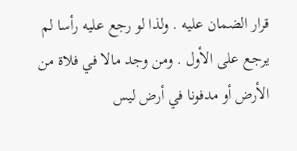قرار الضمان عليه . ولذا لو رجع عليه رأسا لم يرجع على الأول . ومن وجد مالا في فلاة من الأرض أو مدفونا في أرض ليس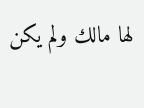لها مالك ولم يكن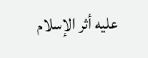عليه أثر الإسلام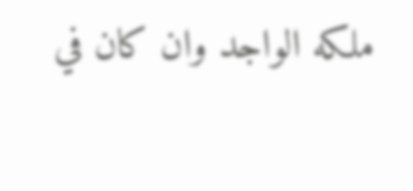ملكه الواجد وان كان في